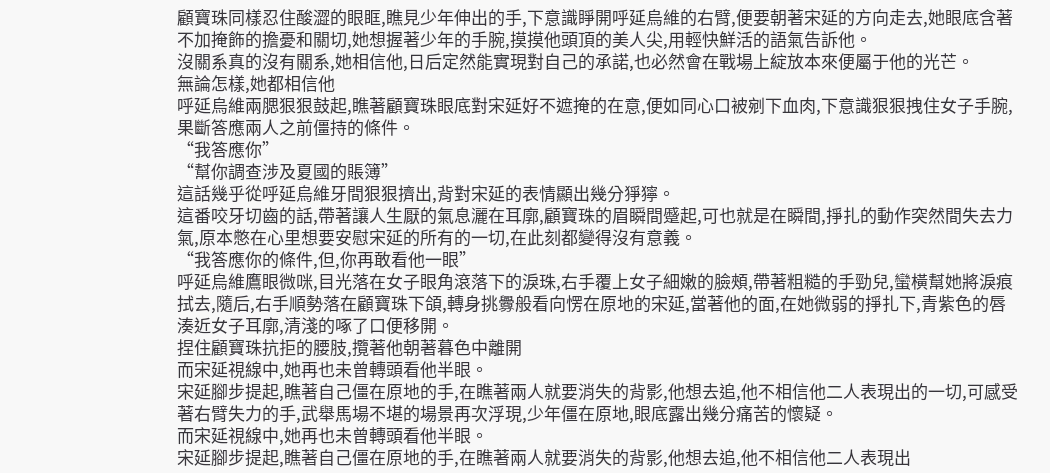顧寶珠同樣忍住酸澀的眼眶,瞧見少年伸出的手,下意識睜開呼延烏維的右臂,便要朝著宋延的方向走去,她眼底含著不加掩飾的擔憂和關切,她想握著少年的手腕,摸摸他頭頂的美人尖,用輕快鮮活的語氣告訴他。
沒關系真的沒有關系,她相信他,日后定然能實現對自己的承諾,也必然會在戰場上綻放本來便屬于他的光芒。
無論怎樣,她都相信他
呼延烏維兩腮狠狠鼓起,瞧著顧寶珠眼底對宋延好不遮掩的在意,便如同心口被剜下血肉,下意識狠狠拽住女子手腕,果斷答應兩人之前僵持的條件。
“我答應你”
“幫你調查涉及夏國的賬簿”
這話幾乎從呼延烏維牙間狠狠擠出,背對宋延的表情顯出幾分猙獰。
這番咬牙切齒的話,帶著讓人生厭的氣息灑在耳廓,顧寶珠的眉瞬間蹙起,可也就是在瞬間,掙扎的動作突然間失去力氣,原本憋在心里想要安慰宋延的所有的一切,在此刻都變得沒有意義。
“我答應你的條件,但,你再敢看他一眼”
呼延烏維鷹眼微咪,目光落在女子眼角滾落下的淚珠,右手覆上女子細嫩的臉頰,帶著粗糙的手勁兒,蠻橫幫她將淚痕拭去,隨后,右手順勢落在顧寶珠下頜,轉身挑釁般看向愣在原地的宋延,當著他的面,在她微弱的掙扎下,青紫色的唇湊近女子耳廓,清淺的啄了口便移開。
捏住顧寶珠抗拒的腰肢,攬著他朝著暮色中離開
而宋延視線中,她再也未曾轉頭看他半眼。
宋延腳步提起,瞧著自己僵在原地的手,在瞧著兩人就要消失的背影,他想去追,他不相信他二人表現出的一切,可感受著右臂失力的手,武舉馬場不堪的場景再次浮現,少年僵在原地,眼底露出幾分痛苦的懷疑。
而宋延視線中,她再也未曾轉頭看他半眼。
宋延腳步提起,瞧著自己僵在原地的手,在瞧著兩人就要消失的背影,他想去追,他不相信他二人表現出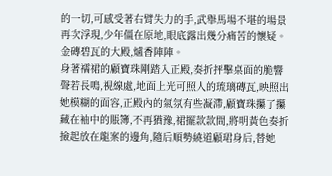的一切,可感受著右臂失力的手,武舉馬場不堪的場景再次浮現,少年僵在原地,眼底露出幾分痛苦的懷疑。
金磚碧瓦的大殿,爐香陣陣。
身著襦裙的顧寶珠剛踏入正殿,奏折抨擊桌面的脆響聲若長鳴,視線處,地面上光可照人的琉璃磚瓦,映照出她模糊的面容,正殿內的氣氛有些凝滯,顧寶珠攥了攥藏在袖中的賬簿,不再猶豫,裙擺款款間,將明黃色奏折撿起放在龍案的邊角,隨后順勢繞道顧珺身后,替她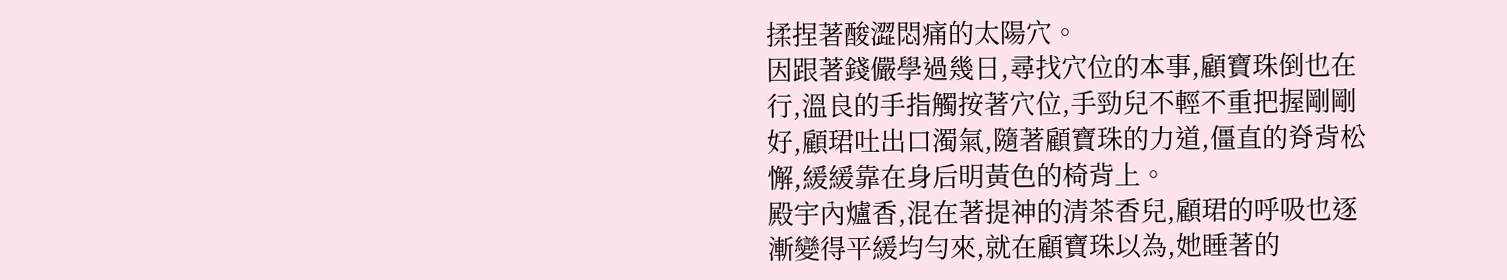揉捏著酸澀悶痛的太陽穴。
因跟著錢儼學過幾日,尋找穴位的本事,顧寶珠倒也在行,溫良的手指觸按著穴位,手勁兒不輕不重把握剛剛好,顧珺吐出口濁氣,隨著顧寶珠的力道,僵直的脊背松懈,緩緩靠在身后明黃色的椅背上。
殿宇內爐香,混在著提神的清茶香兒,顧珺的呼吸也逐漸變得平緩均勻來,就在顧寶珠以為,她睡著的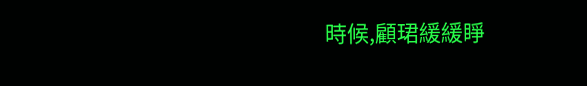時候,顧珺緩緩睜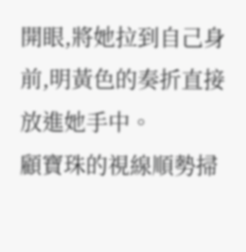開眼,將她拉到自己身前,明黃色的奏折直接放進她手中。
顧寶珠的視線順勢掃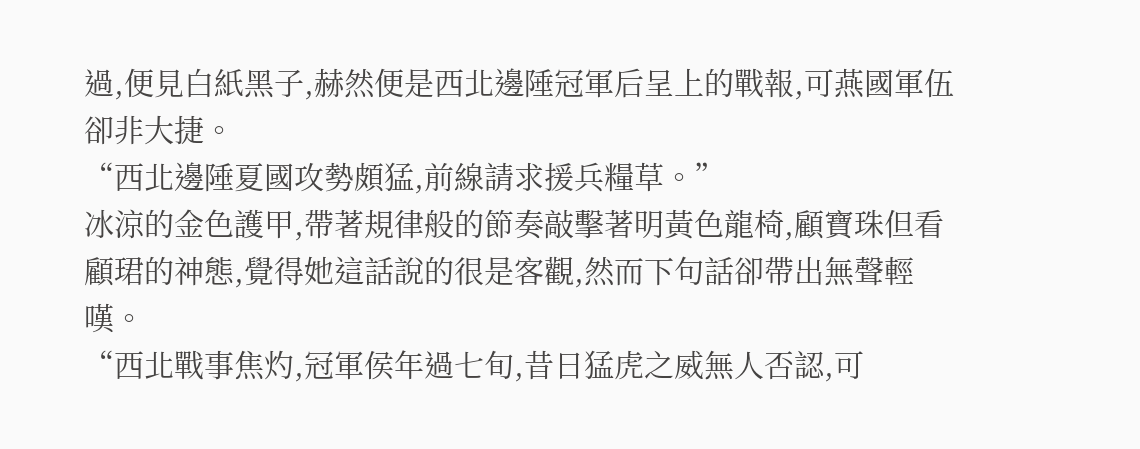過,便見白紙黑子,赫然便是西北邊陲冠軍后呈上的戰報,可燕國軍伍卻非大捷。
“西北邊陲夏國攻勢頗猛,前線請求援兵糧草。”
冰涼的金色護甲,帶著規律般的節奏敲擊著明黃色龍椅,顧寶珠但看顧珺的神態,覺得她這話說的很是客觀,然而下句話卻帶出無聲輕嘆。
“西北戰事焦灼,冠軍侯年過七旬,昔日猛虎之威無人否認,可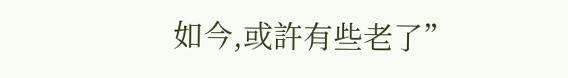如今,或許有些老了”